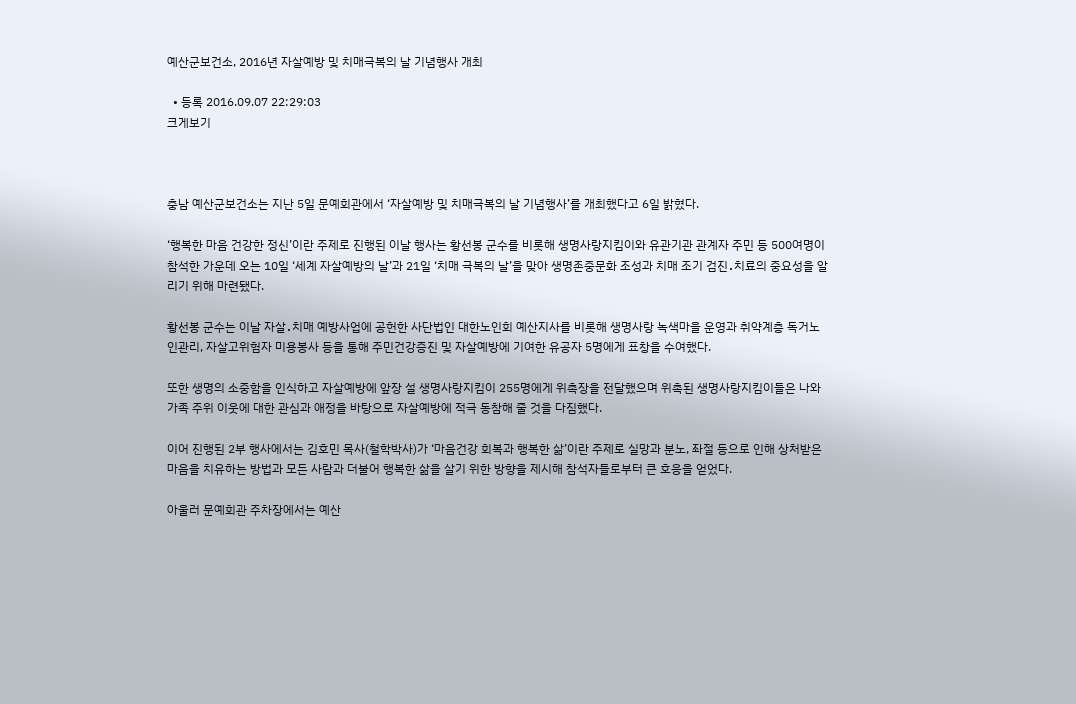예산군보건소, 2016년 자살예방 및 치매극복의 날 기념행사 개최

  • 등록 2016.09.07 22:29:03
크게보기



충남 예산군보건소는 지난 5일 문예회관에서 ‘자살예방 및 치매극복의 날 기념행사’를 개최했다고 6일 밝혔다.

‘행복한 마음 건강한 정신’이란 주제로 진행된 이날 행사는 황선봉 군수를 비롯해 생명사랑지킴이와 유관기관 관계자 주민 등 500여명이 참석한 가운데 오는 10일 ‘세계 자살예방의 날’과 21일 ‘치매 극복의 날’을 맞아 생명존중문화 조성과 치매 조기 검진․치료의 중요성을 알리기 위해 마련됐다.

황선봉 군수는 이날 자살․치매 예방사업에 공헌한 사단법인 대한노인회 예산지사를 비롯해 생명사랑 녹색마을 운영과 취약계층 독거노인관리, 자살고위험자 미용봉사 등을 통해 주민건강증진 및 자살예방에 기여한 유공자 5명에게 표창을 수여했다.

또한 생명의 소중함을 인식하고 자살예방에 앞장 설 생명사랑지킴이 255명에게 위촉장을 전달했으며 위촉된 생명사랑지킴이들은 나와 가족 주위 이웃에 대한 관심과 애정을 바탕으로 자살예방에 적극 동참해 줄 것을 다짐했다.

이어 진행된 2부 행사에서는 김호민 목사(철학박사)가 ‘마음건강 회복과 행복한 삶’이란 주제로 실망과 분노, 좌절 등으로 인해 상처받은 마음을 치유하는 방법과 모든 사람과 더불어 행복한 삶을 살기 위한 방향을 제시해 참석자들로부터 큰 호응을 얻었다.

아울러 문예회관 주차장에서는 예산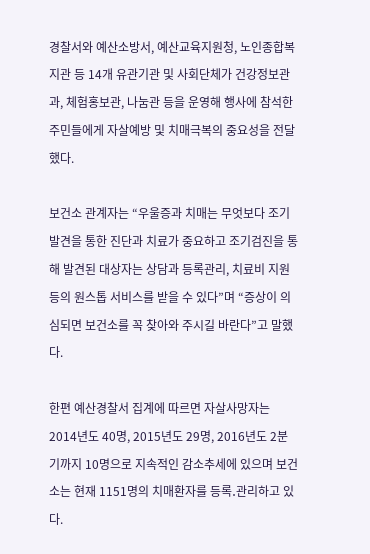경찰서와 예산소방서, 예산교육지원청, 노인종합복지관 등 14개 유관기관 및 사회단체가 건강정보관과, 체험홍보관, 나눔관 등을 운영해 행사에 참석한 주민들에게 자살예방 및 치매극복의 중요성을 전달했다.

보건소 관계자는 “우울증과 치매는 무엇보다 조기발견을 통한 진단과 치료가 중요하고 조기검진을 통해 발견된 대상자는 상담과 등록관리, 치료비 지원 등의 원스톱 서비스를 받을 수 있다”며 “증상이 의심되면 보건소를 꼭 찾아와 주시길 바란다”고 말했다.

한편 예산경찰서 집계에 따르면 자살사망자는 2014년도 40명, 2015년도 29명, 2016년도 2분기까지 10명으로 지속적인 감소추세에 있으며 보건소는 현재 1151명의 치매환자를 등록․관리하고 있다.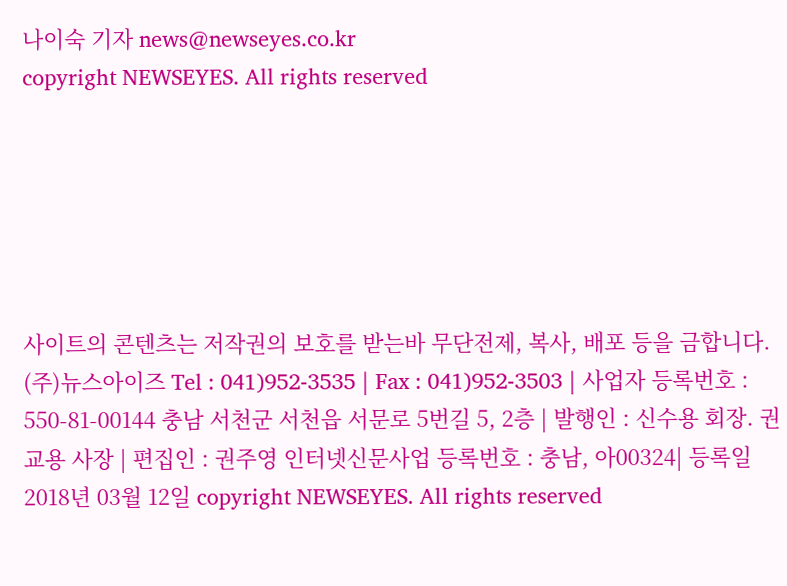나이숙 기자 news@newseyes.co.kr
copyright NEWSEYES. All rights reserved






사이트의 콘텐츠는 저작권의 보호를 받는바 무단전제, 복사, 배포 등을 금합니다. (주)뉴스아이즈 Tel : 041)952-3535 | Fax : 041)952-3503 | 사업자 등록번호 : 550-81-00144 충남 서천군 서천읍 서문로 5번길 5, 2층 | 발행인 : 신수용 회장. 권교용 사장 | 편집인 : 권주영 인터넷신문사업 등록번호 : 충남, 아00324| 등록일 2018년 03월 12일 copyright NEWSEYES. All rights reserved